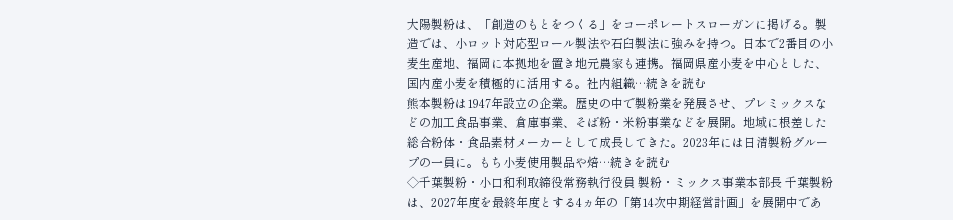大陽製粉は、「創造のもとをつくる」をコーポレートスローガンに掲げる。製造では、小ロット対応型ロール製法や石臼製法に強みを持つ。日本で2番目の小麦生産地、福岡に本拠地を置き地元農家も連携。福岡県産小麦を中心とした、国内産小麦を積極的に活用する。社内組織…続きを読む
熊本製粉は1947年設立の企業。歴史の中で製粉業を発展させ、プレミックスなどの加工食品事業、倉庫事業、そば粉・米粉事業などを展開。地域に根差した総合粉体・食品素材メーカーとして成長してきた。2023年には日清製粉グループの一員に。もち小麦使用製品や焙…続きを読む
◇千葉製粉・小口和利取締役常務執行役員 製粉・ミックス事業本部長 千葉製粉は、2027年度を最終年度とする4ヵ年の「第14次中期経営計画」を展開中であ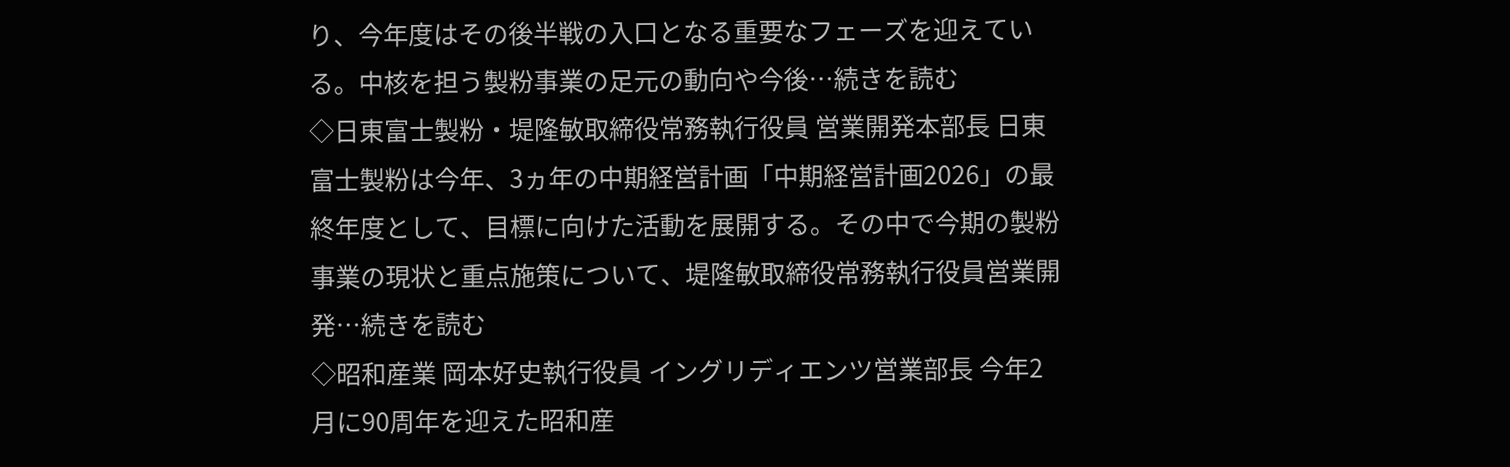り、今年度はその後半戦の入口となる重要なフェーズを迎えている。中核を担う製粉事業の足元の動向や今後…続きを読む
◇日東富士製粉・堤隆敏取締役常務執行役員 営業開発本部長 日東富士製粉は今年、3ヵ年の中期経営計画「中期経営計画2026」の最終年度として、目標に向けた活動を展開する。その中で今期の製粉事業の現状と重点施策について、堤隆敏取締役常務執行役員営業開発…続きを読む
◇昭和産業 岡本好史執行役員 イングリディエンツ営業部長 今年2月に90周年を迎えた昭和産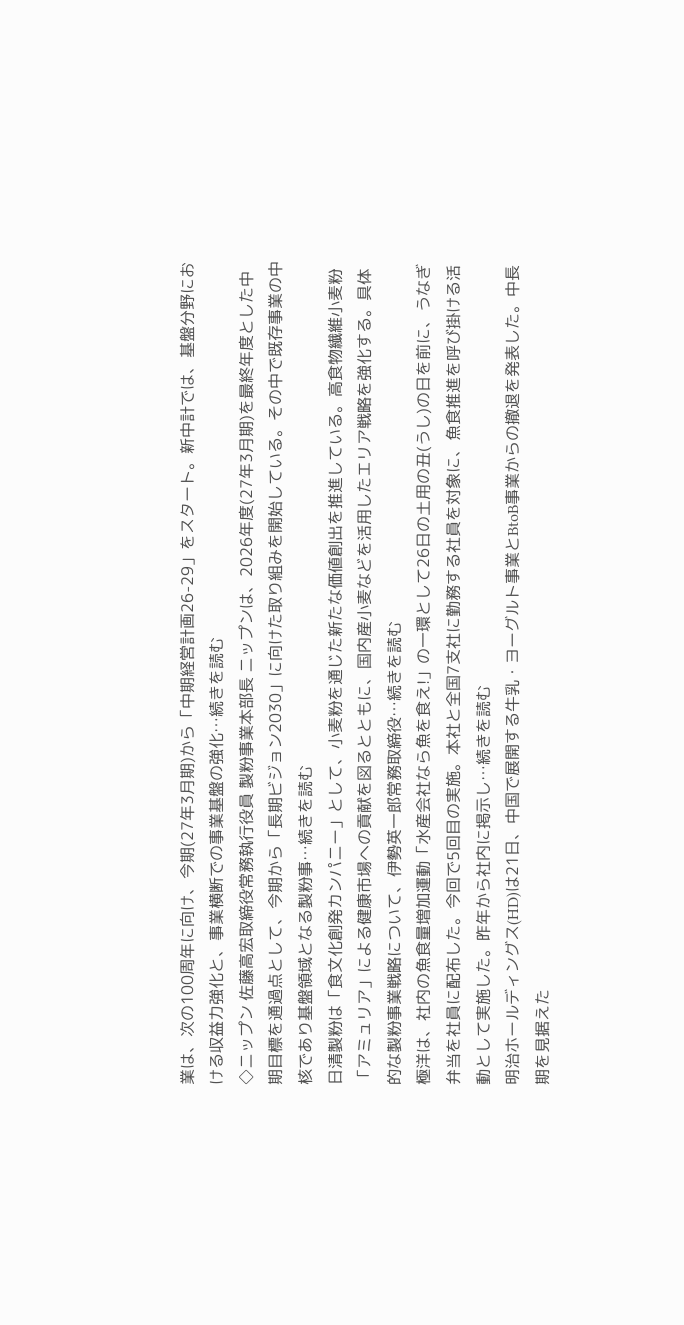業は、次の100周年に向け、今期(27年3月期)から「中期経営計画26-29」をスタート。新中計では、基盤分野における収益力強化と、事業横断での事業基盤の強化…続きを読む
◇ニップン 佐藤高宏取締役常務執行役員 製粉事業本部長 ニップンは、2026年度(27年3月期)を最終年度とした中期目標を通過点として、今期から「長期ビジョン2030」に向けた取り組みを開始している。その中で既存事業の中核であり基盤領域となる製粉事…続きを読む
日清製粉は「食文化創発カンパニー」として、小麦粉を通じた新たな価値創出を推進している。高食物繊維小麦粉「アミュリア」による健康市場への貢献を図るとともに、国内産小麦などを活用したエリア戦略を強化する。具体的な製粉事業戦略について、伊勢英一郎常務取締役…続きを読む
極洋は、社内の魚食量増加運動「水産会社なら魚を食え!」の一環として26日の土用の丑(うし)の日を前に、うなぎ弁当を社員に配布した。今回で5回目の実施。本社と全国7支社に勤務する社員を対象に、魚食推進を呼び掛ける活動として実施した。昨年から社内に掲示し…続きを読む
明治ホールディングス(HD)は21日、中国で展開する牛乳・ヨーグルト事業とBtoB事業からの撤退を発表した。中長期を見据えた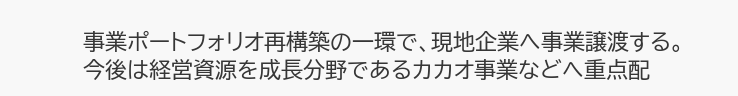事業ポートフォリオ再構築の一環で、現地企業へ事業譲渡する。今後は経営資源を成長分野であるカカオ事業などへ重点配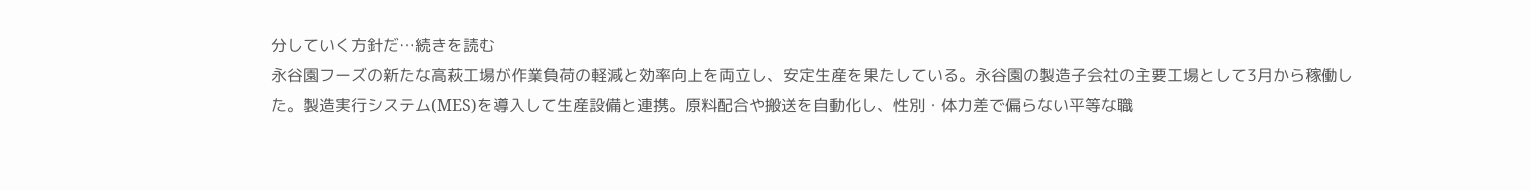分していく方針だ…続きを読む
永谷園フーズの新たな高萩工場が作業負荷の軽減と効率向上を両立し、安定生産を果たしている。永谷園の製造子会社の主要工場として3月から稼働した。製造実行システム(MES)を導入して生産設備と連携。原料配合や搬送を自動化し、性別・体力差で偏らない平等な職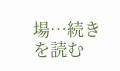場…続きを読む